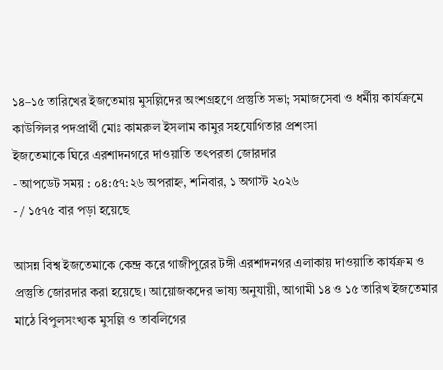১৪–১৫ তারিখের ইজতেমায় মুসল্লিদের অংশগ্রহণে প্রস্তুতি সভা; সমাজসেবা ও ধর্মীয় কার্যক্রমে কাউন্সিলর পদপ্রার্থী মোঃ কামরুল ইসলাম কামুর সহযোগিতার প্রশংসা
ইজতেমাকে ঘিরে এরশাদনগরে দাওয়াতি তৎপরতা জোরদার
- আপডেট সময় : ০৪:৫৭:২৬ অপরাহ্ন, শনিবার, ১ অগাস্ট ২০২৬
- / ১৫৭৫ বার পড়া হয়েছে

আসন্ন বিশ্ব ইজতেমাকে কেন্দ্র করে গাজীপুরের টঙ্গী এরশাদনগর এলাকায় দাওয়াতি কার্যক্রম ও প্রস্তুতি জোরদার করা হয়েছে। আয়োজকদের ভাষ্য অনুযায়ী, আগামী ১৪ ও ১৫ তারিখ ইজতেমার মাঠে বিপুলসংখ্যক মুসল্লি ও তাবলিগের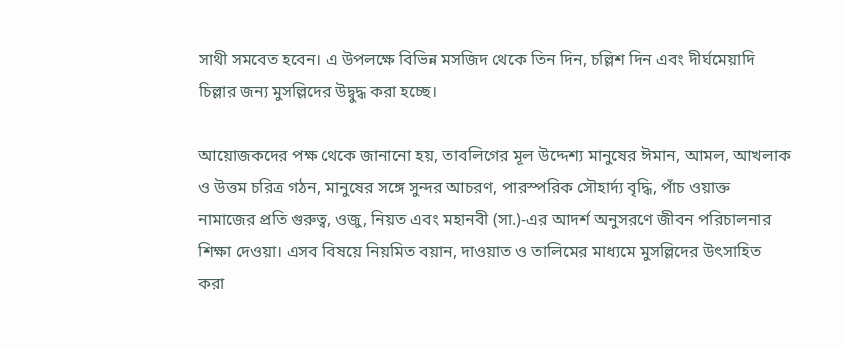সাথী সমবেত হবেন। এ উপলক্ষে বিভিন্ন মসজিদ থেকে তিন দিন, চল্লিশ দিন এবং দীর্ঘমেয়াদি চিল্লার জন্য মুসল্লিদের উদ্বুদ্ধ করা হচ্ছে।

আয়োজকদের পক্ষ থেকে জানানো হয়, তাবলিগের মূল উদ্দেশ্য মানুষের ঈমান, আমল, আখলাক ও উত্তম চরিত্র গঠন, মানুষের সঙ্গে সুন্দর আচরণ, পারস্পরিক সৌহার্দ্য বৃদ্ধি, পাঁচ ওয়াক্ত নামাজের প্রতি গুরুত্ব, ওজু, নিয়ত এবং মহানবী (সা.)-এর আদর্শ অনুসরণে জীবন পরিচালনার শিক্ষা দেওয়া। এসব বিষয়ে নিয়মিত বয়ান, দাওয়াত ও তালিমের মাধ্যমে মুসল্লিদের উৎসাহিত করা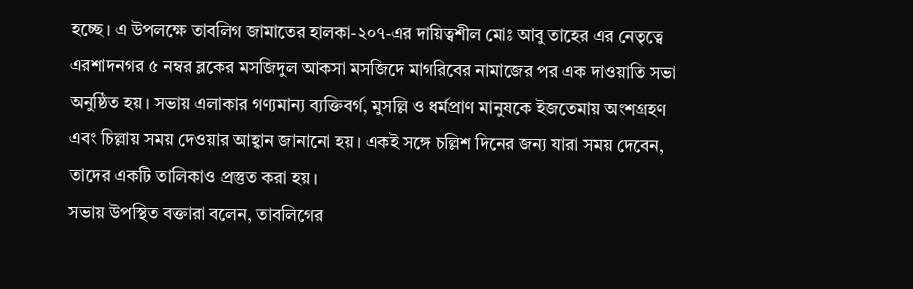হচ্ছে। এ উপলক্ষে তাবলিগ জামাতের হালকা-২০৭-এর দায়িত্বশীল মোঃ আবু তাহের এর নেতৃত্বে এরশাদনগর ৫ নম্বর ব্লকের মসজিদুল আকসা মসজিদে মাগরিবের নামাজের পর এক দাওয়াতি সভা অনুষ্ঠিত হয়। সভায় এলাকার গণ্যমান্য ব্যক্তিবর্গ, মুসল্লি ও ধর্মপ্রাণ মানুষকে ইজতেমায় অংশগ্রহণ এবং চিল্লায় সময় দেওয়ার আহ্বান জানানো হয়। একই সঙ্গে চল্লিশ দিনের জন্য যারা সময় দেবেন, তাদের একটি তালিকাও প্রস্তুত করা হয়।
সভায় উপস্থিত বক্তারা বলেন, তাবলিগের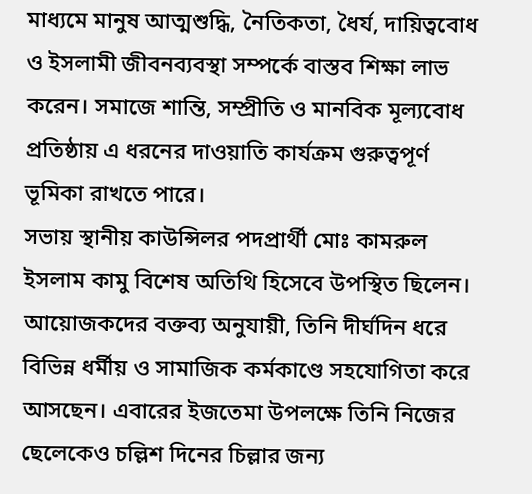মাধ্যমে মানুষ আত্মশুদ্ধি, নৈতিকতা, ধৈর্য, দায়িত্ববোধ ও ইসলামী জীবনব্যবস্থা সম্পর্কে বাস্তব শিক্ষা লাভ করেন। সমাজে শান্তি, সম্প্রীতি ও মানবিক মূল্যবোধ প্রতিষ্ঠায় এ ধরনের দাওয়াতি কার্যক্রম গুরুত্বপূর্ণ ভূমিকা রাখতে পারে।
সভায় স্থানীয় কাউন্সিলর পদপ্রার্থী মোঃ কামরুল ইসলাম কামু বিশেষ অতিথি হিসেবে উপস্থিত ছিলেন। আয়োজকদের বক্তব্য অনুযায়ী, তিনি দীর্ঘদিন ধরে বিভিন্ন ধর্মীয় ও সামাজিক কর্মকাণ্ডে সহযোগিতা করে আসছেন। এবারের ইজতেমা উপলক্ষে তিনি নিজের ছেলেকেও চল্লিশ দিনের চিল্লার জন্য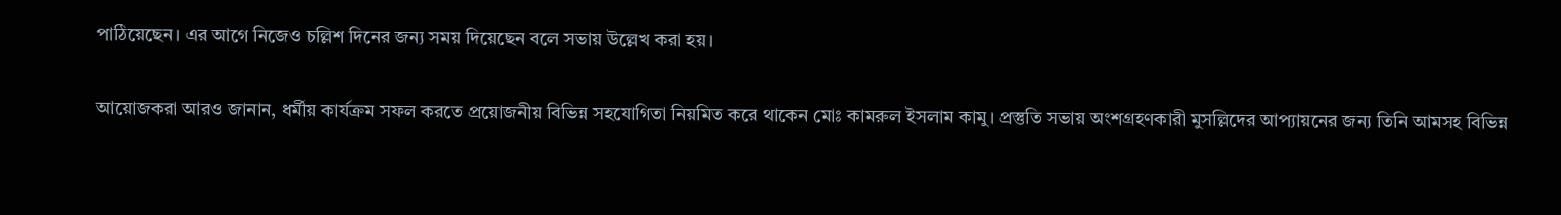পাঠিয়েছেন। এর আগে নিজেও চল্লিশ দিনের জন্য সময় দিয়েছেন বলে সভায় উল্লেখ করা হয়।

আয়োজকরা আরও জানান, ধর্মীয় কার্যক্রম সফল করতে প্রয়োজনীয় বিভিন্ন সহযোগিতা নিয়মিত করে থাকেন মোঃ কামরুল ইসলাম কামু। প্রস্তুতি সভায় অংশগ্রহণকারী মুসল্লিদের আপ্যায়নের জন্য তিনি আমসহ বিভিন্ন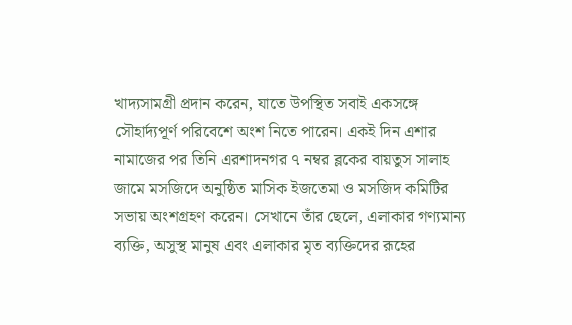খাদ্যসামগ্রী প্রদান করেন, যাতে উপস্থিত সবাই একসঙ্গে সৌহার্দ্যপূর্ণ পরিবেশে অংশ নিতে পারেন। একই দিন এশার নামাজের পর তিনি এরশাদনগর ৭ নম্বর ব্লকের বায়তুস সালাহ জামে মসজিদে অনুষ্ঠিত মাসিক ইজতেমা ও মসজিদ কমিটির সভায় অংশগ্রহণ করেন। সেখানে তাঁর ছেলে, এলাকার গণ্যমান্য ব্যক্তি, অসুস্থ মানুষ এবং এলাকার মৃত ব্যক্তিদের রূহের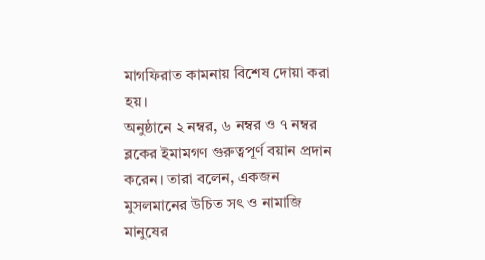মাগফিরাত কামনায় বিশেষ দোয়া করা হয়।
অনুষ্ঠানে ২ নম্বর, ৬ নম্বর ও ৭ নম্বর ব্লকের ইমামগণ গুরুত্বপূর্ণ বয়ান প্রদান করেন। তারা বলেন, একজন মুসলমানের উচিত সৎ ও নামাজি মানুষের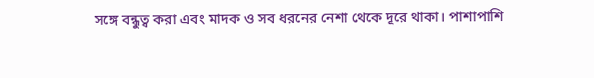সঙ্গে বন্ধুত্ব করা এবং মাদক ও সব ধরনের নেশা থেকে দূরে থাকা। পাশাপাশি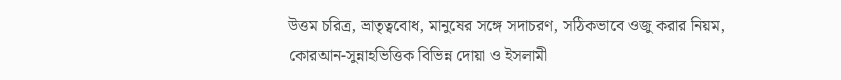উত্তম চরিত্র, ভ্রাতৃত্ববোধ, মানুষের সঙ্গে সদাচরণ, সঠিকভাবে ওজু করার নিয়ম, কোরআন-সুন্নাহভিত্তিক বিভিন্ন দোয়া ও ইসলামী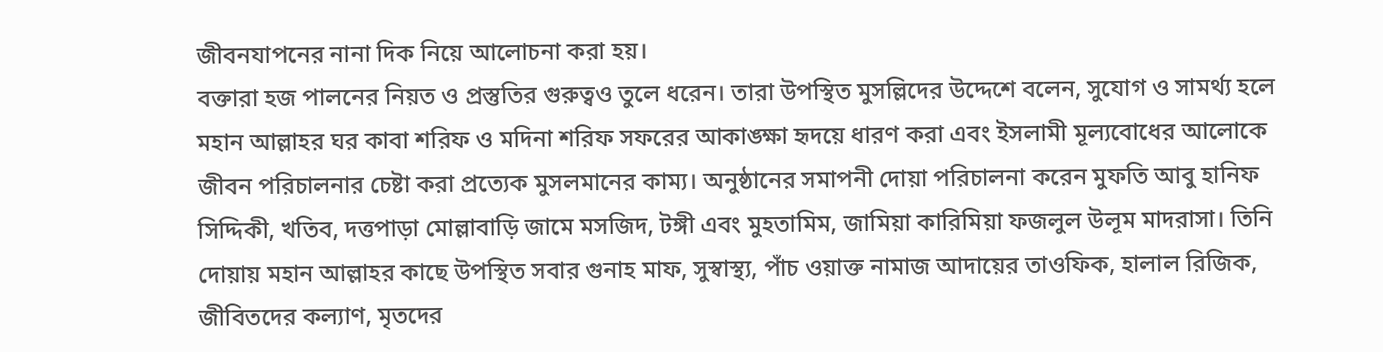জীবনযাপনের নানা দিক নিয়ে আলোচনা করা হয়।
বক্তারা হজ পালনের নিয়ত ও প্রস্তুতির গুরুত্বও তুলে ধরেন। তারা উপস্থিত মুসল্লিদের উদ্দেশে বলেন, সুযোগ ও সামর্থ্য হলে মহান আল্লাহর ঘর কাবা শরিফ ও মদিনা শরিফ সফরের আকাঙ্ক্ষা হৃদয়ে ধারণ করা এবং ইসলামী মূল্যবোধের আলোকে জীবন পরিচালনার চেষ্টা করা প্রত্যেক মুসলমানের কাম্য। অনুষ্ঠানের সমাপনী দোয়া পরিচালনা করেন মুফতি আবু হানিফ সিদ্দিকী, খতিব, দত্তপাড়া মোল্লাবাড়ি জামে মসজিদ, টঙ্গী এবং মুহতামিম, জামিয়া কারিমিয়া ফজলুল উলূম মাদরাসা। তিনি দোয়ায় মহান আল্লাহর কাছে উপস্থিত সবার গুনাহ মাফ, সুস্বাস্থ্য, পাঁচ ওয়াক্ত নামাজ আদায়ের তাওফিক, হালাল রিজিক, জীবিতদের কল্যাণ, মৃতদের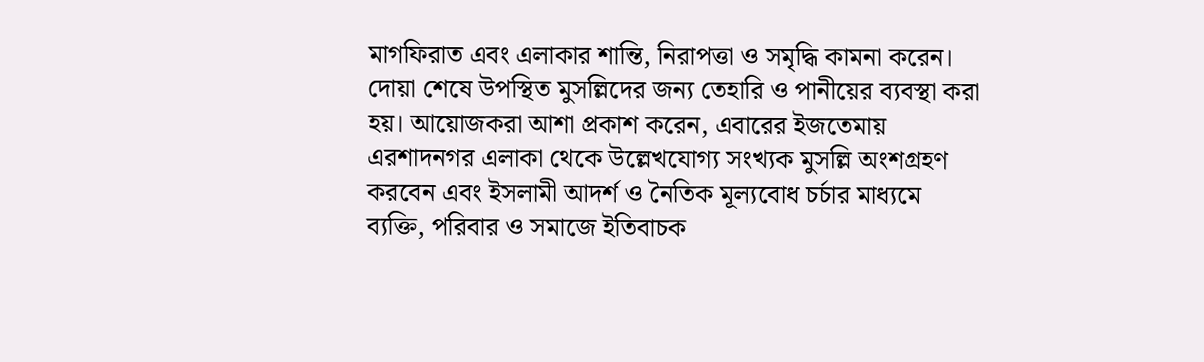মাগফিরাত এবং এলাকার শান্তি, নিরাপত্তা ও সমৃদ্ধি কামনা করেন।
দোয়া শেষে উপস্থিত মুসল্লিদের জন্য তেহারি ও পানীয়ের ব্যবস্থা করা হয়। আয়োজকরা আশা প্রকাশ করেন, এবারের ইজতেমায় এরশাদনগর এলাকা থেকে উল্লেখযোগ্য সংখ্যক মুসল্লি অংশগ্রহণ করবেন এবং ইসলামী আদর্শ ও নৈতিক মূল্যবোধ চর্চার মাধ্যমে ব্যক্তি, পরিবার ও সমাজে ইতিবাচক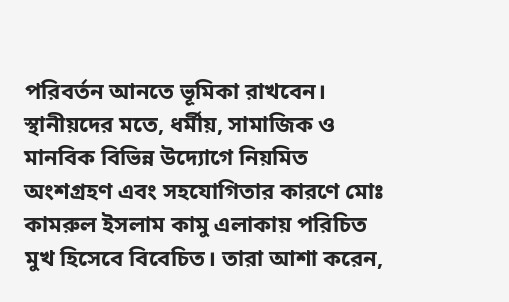পরিবর্তন আনতে ভূমিকা রাখবেন। স্থানীয়দের মতে, ধর্মীয়, সামাজিক ও মানবিক বিভিন্ন উদ্যোগে নিয়মিত অংশগ্রহণ এবং সহযোগিতার কারণে মোঃ কামরুল ইসলাম কামু এলাকায় পরিচিত মুখ হিসেবে বিবেচিত। তারা আশা করেন,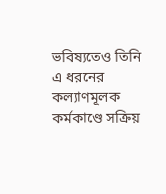ভবিষ্যতেও তিনি এ ধরনের কল্যাণমূলক কর্মকাণ্ডে সক্রিয়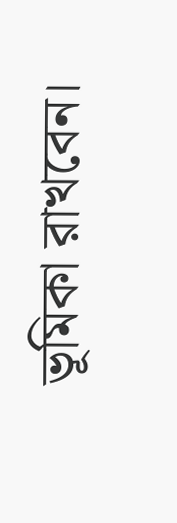ভূমিকা রাখবেন।